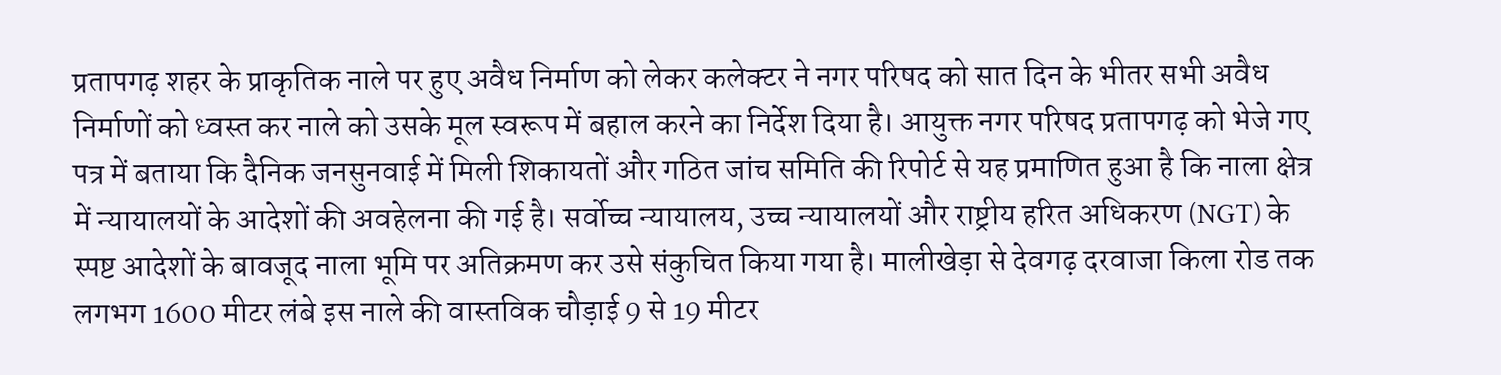प्रतापगढ़ शहर के प्राकृतिक नाले पर हुए अवैध निर्माण को लेकर कलेक्टर ने नगर परिषद को सात दिन के भीतर सभी अवैध निर्माणों को ध्वस्त कर नाले को उसके मूल स्वरूप में बहाल करने का निर्देश दिया है। आयुक्त नगर परिषद प्रतापगढ़ को भेजे गए पत्र में बताया कि दैनिक जनसुनवाई में मिली शिकायतों और गठित जांच समिति की रिपोर्ट से यह प्रमाणित हुआ है कि नाला क्षेत्र में न्यायालयों के आदेशों की अवहेलना की गई है। सर्वोच्च न्यायालय, उच्च न्यायालयों और राष्ट्रीय हरित अधिकरण (NGT) के स्पष्ट आदेशों के बावजूद नाला भूमि पर अतिक्रमण कर उसे संकुचित किया गया है। मालीखेड़ा से देवगढ़ दरवाजा किला रोड तक लगभग 1600 मीटर लंबे इस नाले की वास्तविक चौड़ाई 9 से 19 मीटर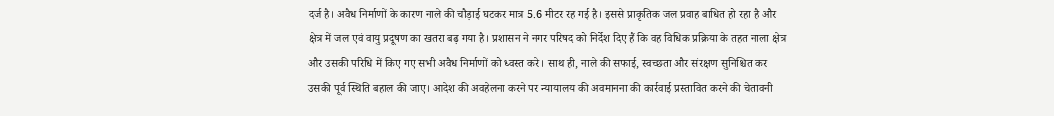दर्ज है। अवैध निर्माणों के कारण नाले की चौड़ाई घटकर मात्र 5.6 मीटर रह गई है। इससे प्राकृतिक जल प्रवाह बाधित हो रहा है और क्षेत्र में जल एवं वायु प्रदूषण का खतरा बढ़ गया है। प्रशासन ने नगर परिषद को निर्देश दिए हैं कि वह विधिक प्रक्रिया के तहत नाला क्षेत्र और उसकी परिधि में किए गए सभी अवैध निर्माणों को ध्वस्त करे। साथ ही, नाले की सफाई, स्वच्छता और संरक्षण सुनिश्चित कर उसकी पूर्व स्थिति बहाल की जाए। आदेश की अवहेलना करने पर न्यायालय की अवमानना की कार्रवाई प्रस्तावित करने की चेतावनी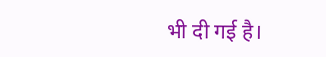भी दी गई है।